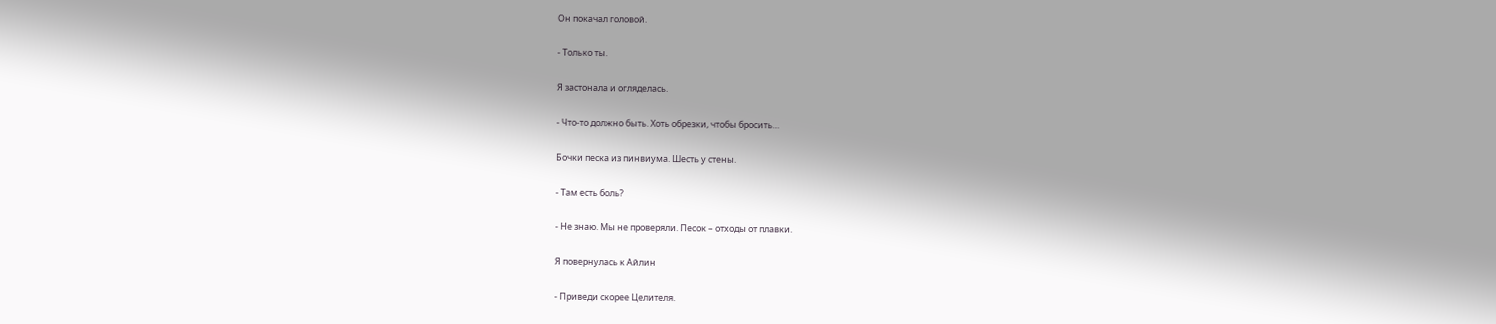Он покачал головой.

- Только ты.

Я застонала и огляделась.

- Что-то должно быть. Хоть обрезки, чтобы бросить…

Бочки песка из пинвиума. Шесть у стены.

- Там есть боль?

- Не знаю. Мы не проверяли. Песок – отходы от плавки.

Я повернулась к Айлин

- Приведи скорее Целителя.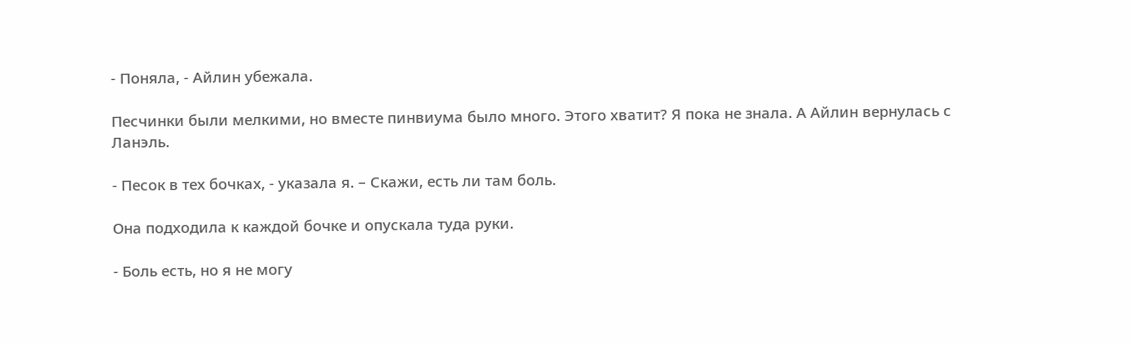- Поняла, - Айлин убежала.

Песчинки были мелкими, но вместе пинвиума было много. Этого хватит? Я пока не знала. А Айлин вернулась с Ланэль.

- Песок в тех бочках, - указала я. – Скажи, есть ли там боль.

Она подходила к каждой бочке и опускала туда руки.

- Боль есть, но я не могу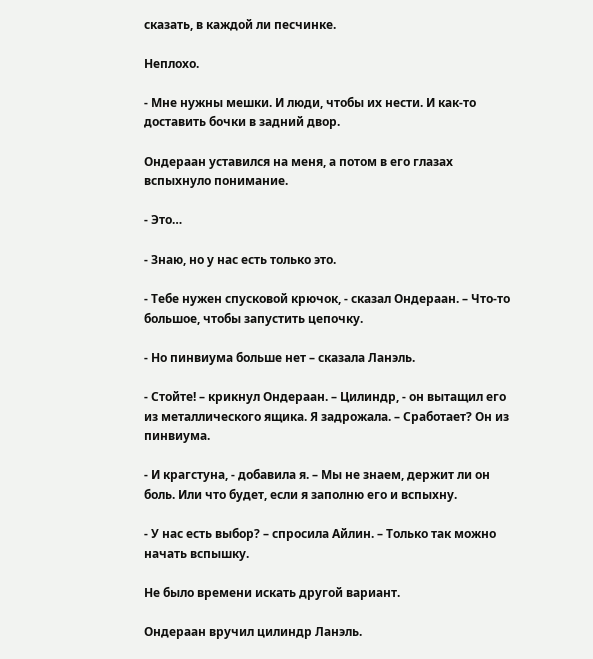сказать, в каждой ли песчинке.

Неплохо.

- Мне нужны мешки. И люди, чтобы их нести. И как-то доставить бочки в задний двор.

Ондераан уставился на меня, а потом в его глазах вспыхнуло понимание.

- Это…

- Знаю, но у нас есть только это.

- Тебе нужен спусковой крючок, - сказал Ондераан. – Что-то большое, чтобы запустить цепочку.

- Но пинвиума больше нет – сказала Ланэль.

- Стойте! – крикнул Ондераан. – Цилиндр, - он вытащил его из металлического ящика. Я задрожала. – Сработает? Он из пинвиума.

- И крагстуна, - добавила я. – Мы не знаем, держит ли он боль. Или что будет, если я заполню его и вспыхну.

- У нас есть выбор? – спросила Айлин. – Только так можно начать вспышку.

Не было времени искать другой вариант.

Ондераан вручил цилиндр Ланэль.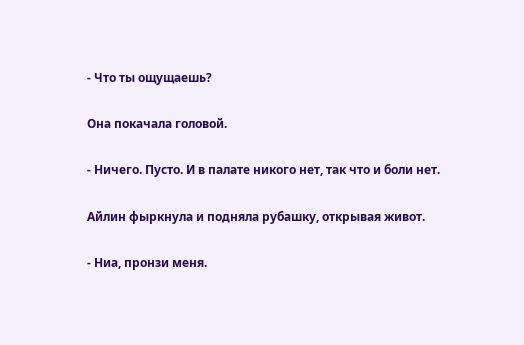- Что ты ощущаешь?

Она покачала головой.

- Ничего. Пусто. И в палате никого нет, так что и боли нет.

Айлин фыркнула и подняла рубашку, открывая живот.

- Ниа, пронзи меня.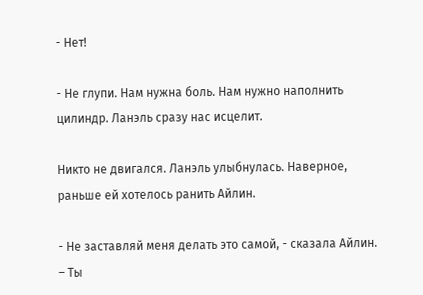- Нет!

- Не глупи. Нам нужна боль. Нам нужно наполнить цилиндр. Ланэль сразу нас исцелит.

Никто не двигался. Ланэль улыбнулась. Наверное, раньше ей хотелось ранить Айлин.

- Не заставляй меня делать это самой, - сказала Айлин. – Ты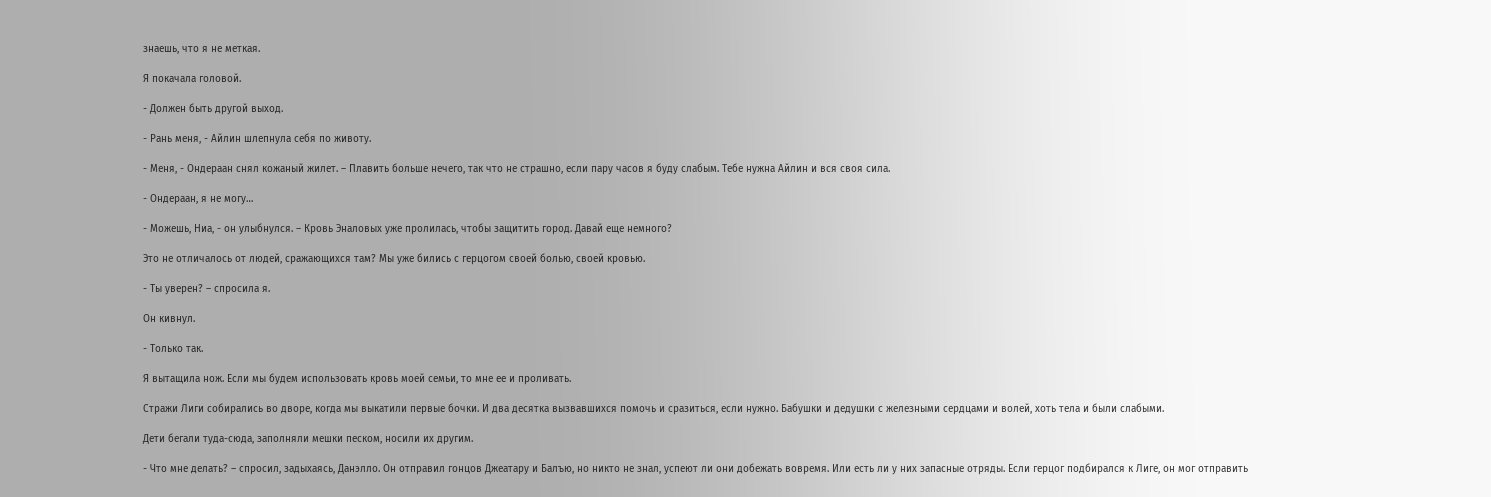знаешь, что я не меткая.

Я покачала головой.

- Должен быть другой выход.

- Рань меня, - Айлин шлепнула себя по животу.

- Меня, - Ондераан снял кожаный жилет. – Плавить больше нечего, так что не страшно, если пару часов я буду слабым. Тебе нужна Айлин и вся своя сила.

- Ондераан, я не могу…

- Можешь, Ниа, - он улыбнулся. – Кровь Эналовых уже пролилась, чтобы защитить город. Давай еще немного?

Это не отличалось от людей, сражающихся там? Мы уже бились с герцогом своей болью, своей кровью.

- Ты уверен? – спросила я.

Он кивнул.

- Только так.

Я вытащила нож. Если мы будем использовать кровь моей семьи, то мне ее и проливать.

Стражи Лиги собирались во дворе, когда мы выкатили первые бочки. И два десятка вызвавшихся помочь и сразиться, если нужно. Бабушки и дедушки с железными сердцами и волей, хоть тела и были слабыми.

Дети бегали туда-сюда, заполняли мешки песком, носили их другим.

- Что мне делать? – спросил, задыхаясь, Данэлло. Он отправил гонцов Джеатару и Балъю, но никто не знал, успеют ли они добежать вовремя. Или есть ли у них запасные отряды. Если герцог подбирался к Лиге, он мог отправить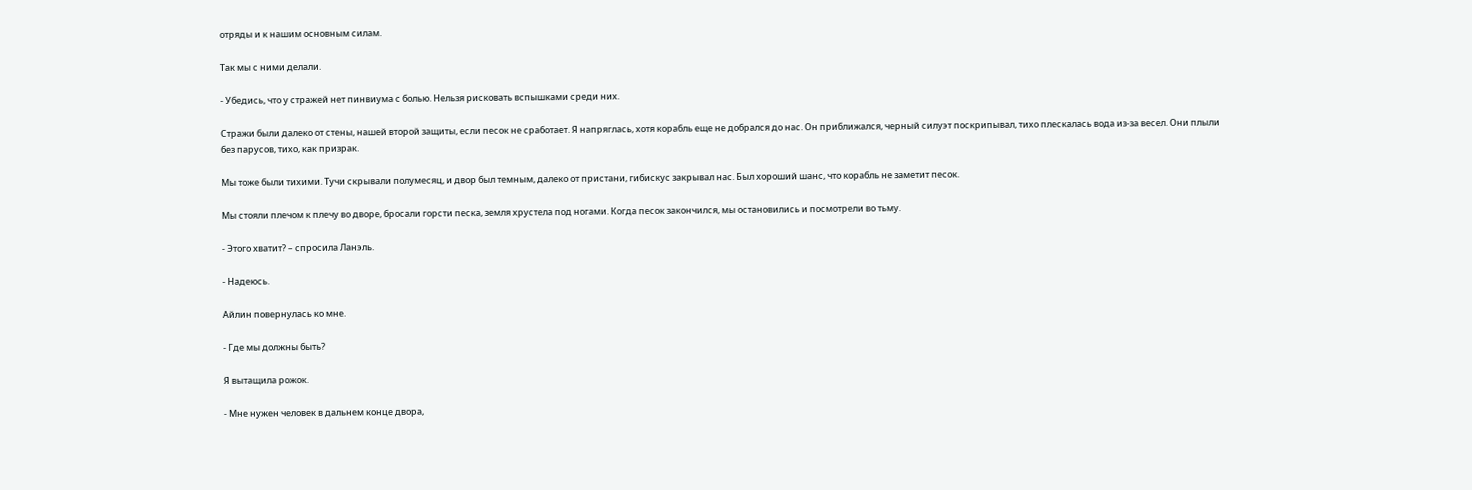отряды и к нашим основным силам.

Так мы с ними делали.

- Убедись, что у стражей нет пинвиума с болью. Нельзя рисковать вспышками среди них.

Стражи были далеко от стены, нашей второй защиты, если песок не сработает. Я напряглась, хотя корабль еще не добрался до нас. Он приближался, черный силуэт поскрипывал, тихо плескалась вода из-за весел. Они плыли без парусов, тихо, как призрак.

Мы тоже были тихими. Тучи скрывали полумесяц, и двор был темным, далеко от пристани, гибискус закрывал нас. Был хороший шанс, что корабль не заметит песок.

Мы стояли плечом к плечу во дворе, бросали горсти песка, земля хрустела под ногами. Когда песок закончился, мы остановились и посмотрели во тьму.

- Этого хватит? – спросила Ланэль.

- Надеюсь.

Айлин повернулась ко мне.

- Где мы должны быть?

Я вытащила рожок.

- Мне нужен человек в дальнем конце двора,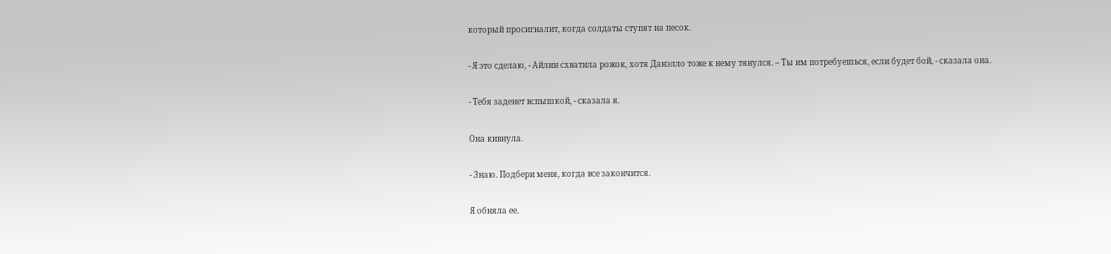который просигналит, когда солдаты ступят на песок.

- Я это сделаю, - Айлин схватила рожок, хотя Данэлло тоже к нему тянулся. – Ты им потребуешься, если будет бой, - сказала она.

- Тебя заденет вспышкой, - сказала я.

Она кивнула.

- Знаю. Подбери меня, когда все закончится.

Я обняла ее.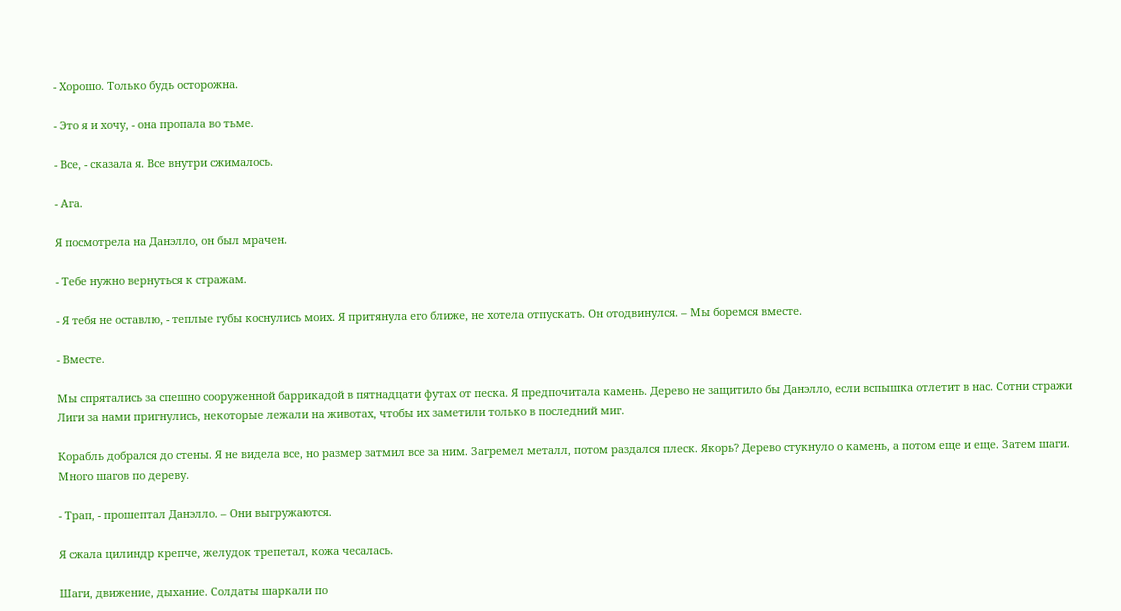- Хорошо. Только будь осторожна.

- Это я и хочу, - она пропала во тьме.

- Все, - сказала я. Все внутри сжималось.

- Ага.

Я посмотрела на Данэлло, он был мрачен.

- Тебе нужно вернуться к стражам.

- Я тебя не оставлю, - теплые губы коснулись моих. Я притянула его ближе, не хотела отпускать. Он отодвинулся. – Мы боремся вместе.

- Вместе.

Мы спрятались за спешно сооруженной баррикадой в пятнадцати футах от песка. Я предпочитала камень. Дерево не защитило бы Данэлло, если вспышка отлетит в нас. Сотни стражи Лиги за нами пригнулись, некоторые лежали на животах, чтобы их заметили только в последний миг.

Корабль добрался до стены. Я не видела все, но размер затмил все за ним. Загремел металл, потом раздался плеск. Якорь? Дерево стукнуло о камень, а потом еще и еще. Затем шаги. Много шагов по дереву.

- Трап, - прошептал Данэлло. – Они выгружаются.

Я сжала цилиндр крепче, желудок трепетал, кожа чесалась.

Шаги, движение, дыхание. Солдаты шаркали по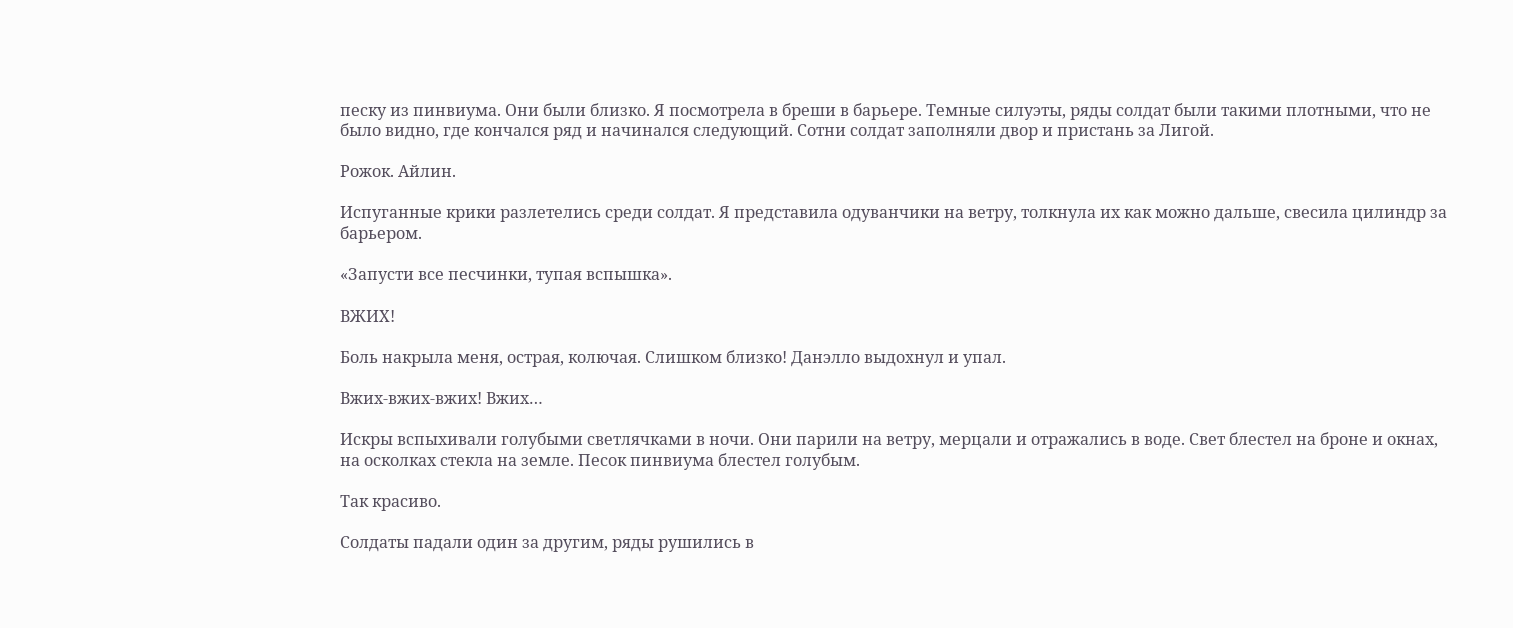песку из пинвиума. Они были близко. Я посмотрела в бреши в барьере. Темные силуэты, ряды солдат были такими плотными, что не было видно, где кончался ряд и начинался следующий. Сотни солдат заполняли двор и пристань за Лигой.

Рожок. Айлин.

Испуганные крики разлетелись среди солдат. Я представила одуванчики на ветру, толкнула их как можно дальше, свесила цилиндр за барьером.

«Запусти все песчинки, тупая вспышка».

ВЖИХ!

Боль накрыла меня, острая, колючая. Слишком близко! Данэлло выдохнул и упал.

Вжих-вжих-вжих! Вжих…

Искры вспыхивали голубыми светлячками в ночи. Они парили на ветру, мерцали и отражались в воде. Свет блестел на броне и окнах, на осколках стекла на земле. Песок пинвиума блестел голубым.

Так красиво.

Солдаты падали один за другим, ряды рушились в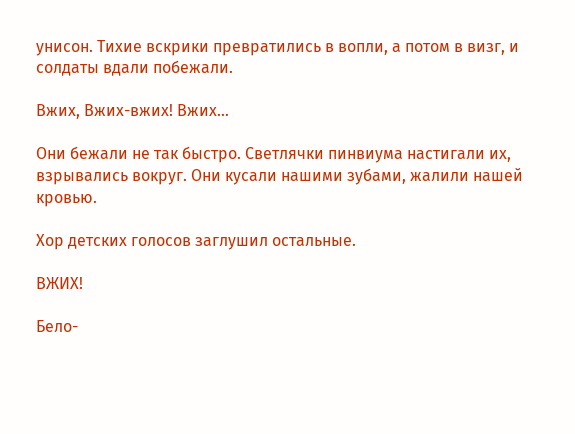унисон. Тихие вскрики превратились в вопли, а потом в визг, и солдаты вдали побежали.

Вжих, Вжих-вжих! Вжих…

Они бежали не так быстро. Светлячки пинвиума настигали их, взрывались вокруг. Они кусали нашими зубами, жалили нашей кровью.

Хор детских голосов заглушил остальные.

ВЖИХ!

Бело-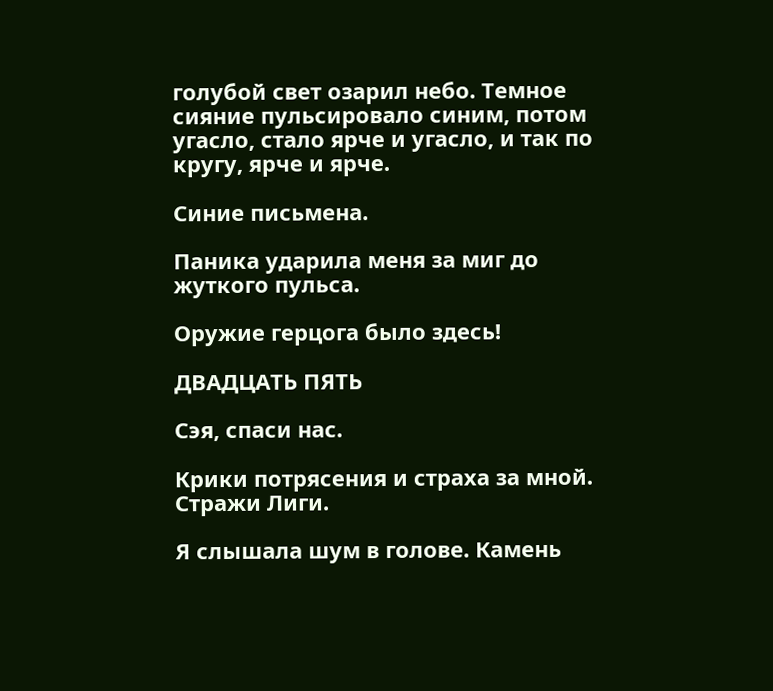голубой свет озарил небо. Темное сияние пульсировало синим, потом угасло, стало ярче и угасло, и так по кругу, ярче и ярче.

Синие письмена.

Паника ударила меня за миг до жуткого пульса.

Оружие герцога было здесь!

ДВАДЦАТЬ ПЯТЬ

Сэя, спаси нас.

Крики потрясения и страха за мной. Стражи Лиги.

Я слышала шум в голове. Камень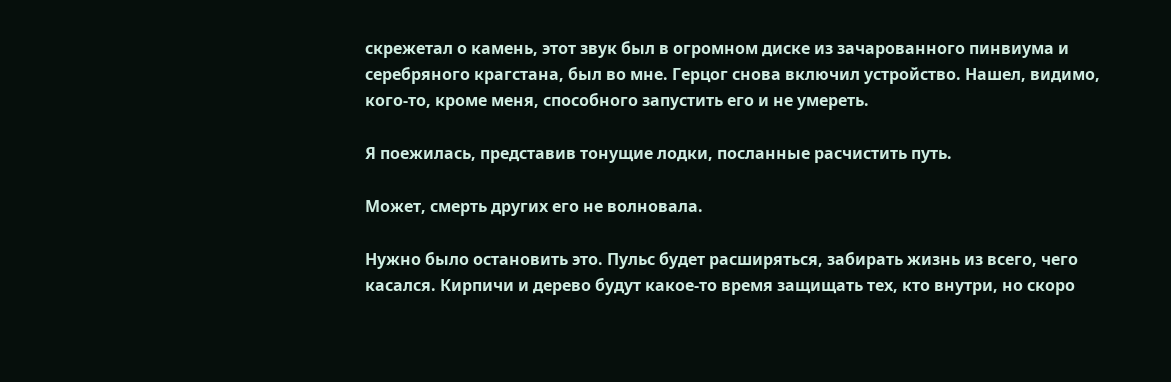скрежетал о камень, этот звук был в огромном диске из зачарованного пинвиума и серебряного крагстана, был во мне. Герцог снова включил устройство. Нашел, видимо, кого-то, кроме меня, способного запустить его и не умереть.

Я поежилась, представив тонущие лодки, посланные расчистить путь.

Может, смерть других его не волновала.

Нужно было остановить это. Пульс будет расширяться, забирать жизнь из всего, чего касался. Кирпичи и дерево будут какое-то время защищать тех, кто внутри, но скоро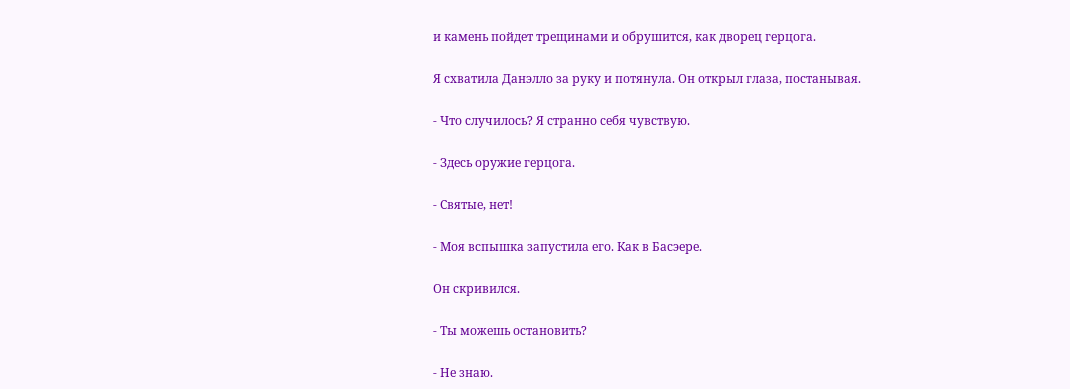и камень пойдет трещинами и обрушится, как дворец герцога.

Я схватила Данэлло за руку и потянула. Он открыл глаза, постанывая.

- Что случилось? Я странно себя чувствую.

- Здесь оружие герцога.

- Святые, нет!

- Моя вспышка запустила его. Как в Басэере.

Он скривился.

- Ты можешь остановить?

- Не знаю.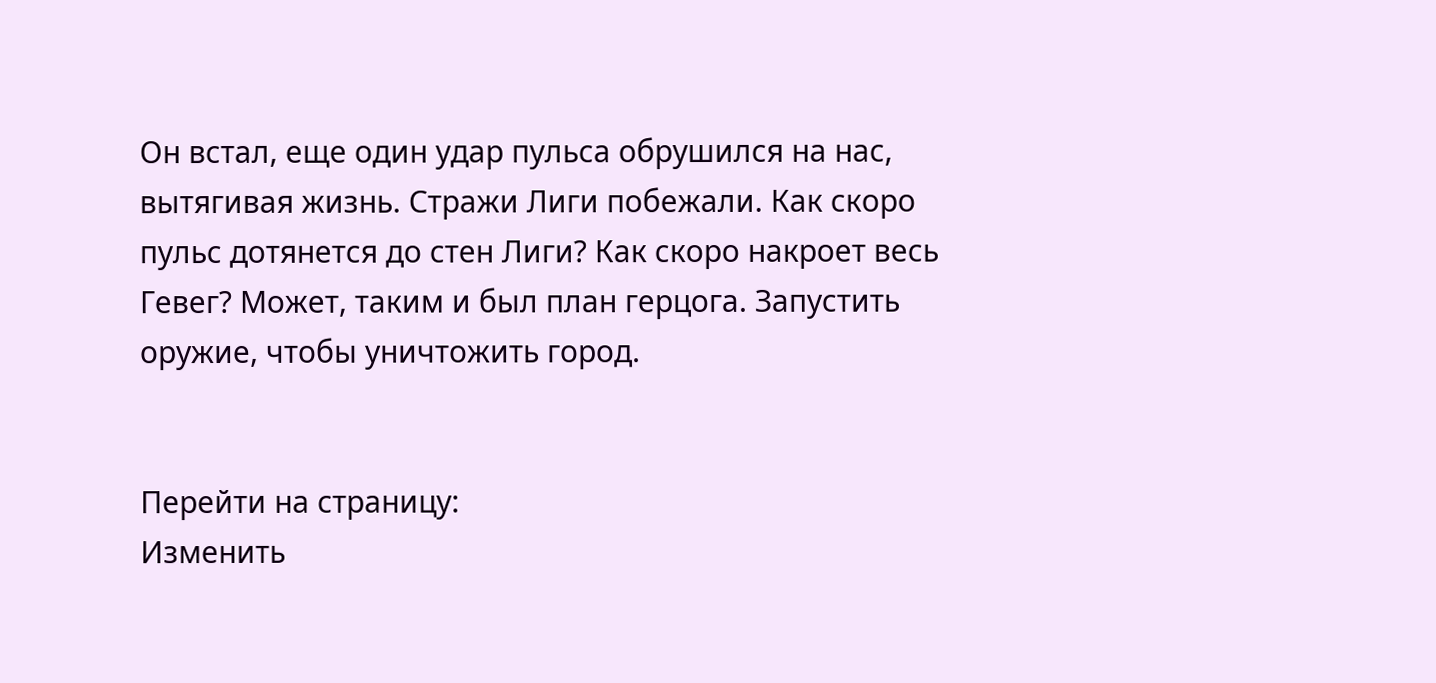Он встал, еще один удар пульса обрушился на нас, вытягивая жизнь. Стражи Лиги побежали. Как скоро пульс дотянется до стен Лиги? Как скоро накроет весь Гевег? Может, таким и был план герцога. Запустить оружие, чтобы уничтожить город.


Перейти на страницу:
Изменить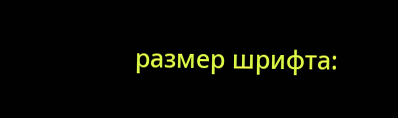размер шрифта: